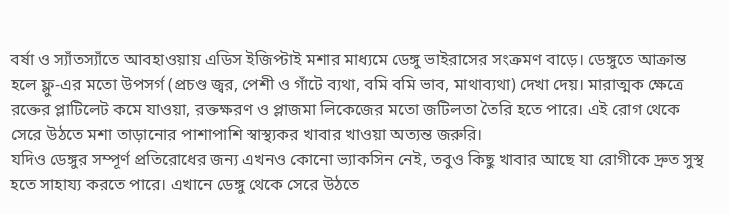বর্ষা ও স্যাঁতস্যাঁতে আবহাওয়ায় এডিস ইজিপ্টাই মশার মাধ্যমে ডেঙ্গু ভাইরাসের সংক্রমণ বাড়ে। ডেঙ্গুতে আক্রান্ত হলে ফ্লু-এর মতো উপসর্গ (প্রচণ্ড জ্বর, পেশী ও গাঁটে ব্যথা, বমি বমি ভাব, মাথাব্যথা) দেখা দেয়। মারাত্মক ক্ষেত্রে রক্তের প্লাটিলেট কমে যাওয়া, রক্তক্ষরণ ও প্লাজমা লিকেজের মতো জটিলতা তৈরি হতে পারে। এই রোগ থেকে সেরে উঠতে মশা তাড়ানোর পাশাপাশি স্বাস্থ্যকর খাবার খাওয়া অত্যন্ত জরুরি।
যদিও ডেঙ্গুর সম্পূর্ণ প্রতিরোধের জন্য এখনও কোনো ভ্যাকসিন নেই, তবুও কিছু খাবার আছে যা রোগীকে দ্রুত সুস্থ হতে সাহায্য করতে পারে। এখানে ডেঙ্গু থেকে সেরে উঠতে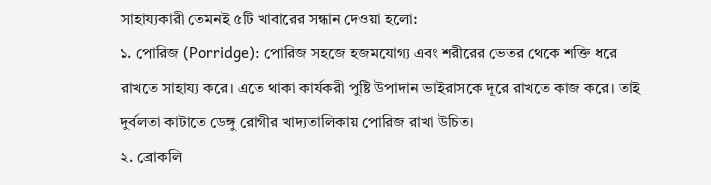সাহায্যকারী তেমনই ৫টি খাবারের সন্ধান দেওয়া হলো:
১. পোরিজ (Porridge): পোরিজ সহজে হজমযোগ্য এবং শরীরের ভেতর থেকে শক্তি ধরে রাখতে সাহায্য করে। এতে থাকা কার্যকরী পুষ্টি উপাদান ভাইরাসকে দূরে রাখতে কাজ করে। তাই দুর্বলতা কাটাতে ডেঙ্গু রোগীর খাদ্যতালিকায় পোরিজ রাখা উচিত।
২. ব্রোকলি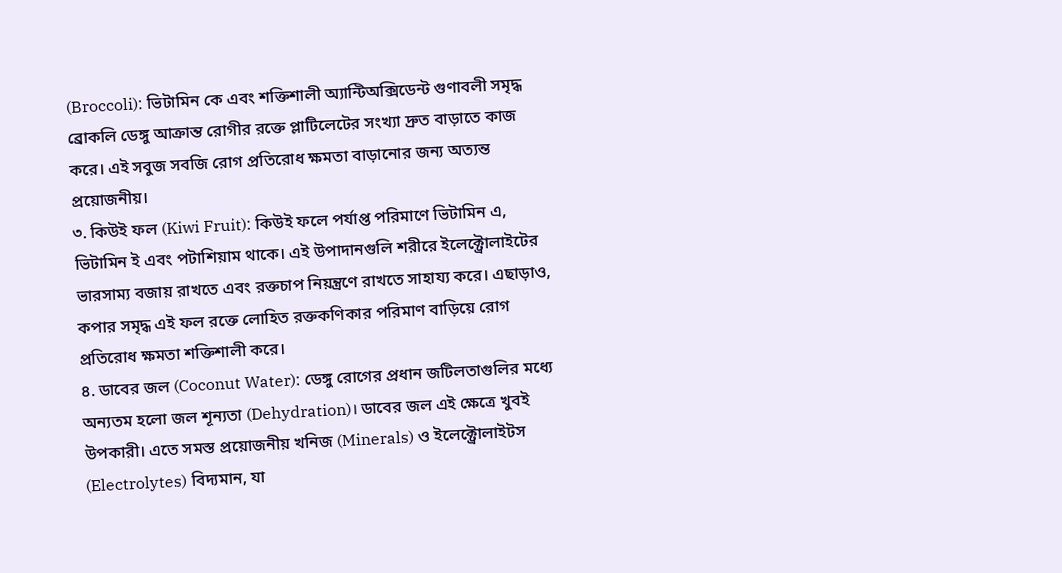(Broccoli): ভিটামিন কে এবং শক্তিশালী অ্যান্টিঅক্সিডেন্ট গুণাবলী সমৃদ্ধ ব্রোকলি ডেঙ্গু আক্রান্ত রোগীর রক্তে প্লাটিলেটের সংখ্যা দ্রুত বাড়াতে কাজ করে। এই সবুজ সবজি রোগ প্রতিরোধ ক্ষমতা বাড়ানোর জন্য অত্যন্ত প্রয়োজনীয়।
৩. কিউই ফল (Kiwi Fruit): কিউই ফলে পর্যাপ্ত পরিমাণে ভিটামিন এ, ভিটামিন ই এবং পটাশিয়াম থাকে। এই উপাদানগুলি শরীরে ইলেক্ট্রোলাইটের ভারসাম্য বজায় রাখতে এবং রক্তচাপ নিয়ন্ত্রণে রাখতে সাহায্য করে। এছাড়াও, কপার সমৃদ্ধ এই ফল রক্তে লোহিত রক্তকণিকার পরিমাণ বাড়িয়ে রোগ প্রতিরোধ ক্ষমতা শক্তিশালী করে।
৪. ডাবের জল (Coconut Water): ডেঙ্গু রোগের প্রধান জটিলতাগুলির মধ্যে অন্যতম হলো জল শূন্যতা (Dehydration)। ডাবের জল এই ক্ষেত্রে খুবই উপকারী। এতে সমস্ত প্রয়োজনীয় খনিজ (Minerals) ও ইলেক্ট্রোলাইটস (Electrolytes) বিদ্যমান, যা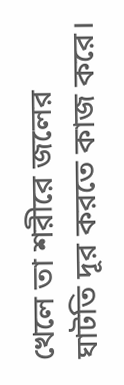খেলে তা শরীরে জলের ঘাটতি দূর করতে কাজ করে।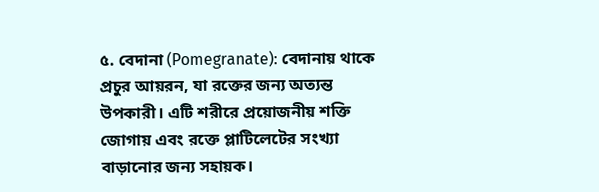৫. বেদানা (Pomegranate): বেদানায় থাকে প্রচুর আয়রন, যা রক্তের জন্য অত্যন্ত উপকারী। এটি শরীরে প্রয়োজনীয় শক্তি জোগায় এবং রক্তে প্লাটিলেটের সংখ্যা বাড়ানোর জন্য সহায়ক।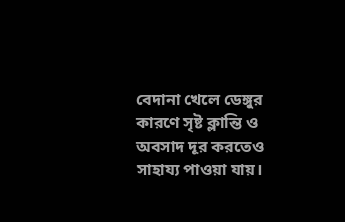বেদানা খেলে ডেঙ্গুর কারণে সৃষ্ট ক্লান্তি ও অবসাদ দূর করতেও সাহায্য পাওয়া যায়।